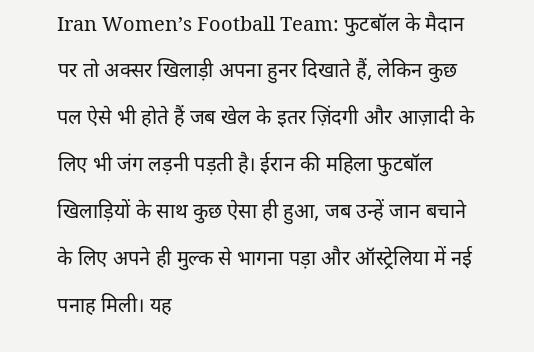Iran Women’s Football Team: फुटबॉल के मैदान पर तो अक्सर खिलाड़ी अपना हुनर दिखाते हैं, लेकिन कुछ पल ऐसे भी होते हैं जब खेल के इतर ज़िंदगी और आज़ादी के लिए भी जंग लड़नी पड़ती है। ईरान की महिला फुटबॉल खिलाड़ियों के साथ कुछ ऐसा ही हुआ, जब उन्हें जान बचाने के लिए अपने ही मुल्क से भागना पड़ा और ऑस्ट्रेलिया में नई पनाह मिली। यह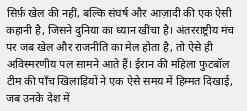सिर्फ़ खेल की नहीं, बल्कि संघर्ष और आज़ादी की एक ऐसी कहानी है, जिसने दुनिया का ध्यान खींचा है। अंतरराष्ट्रीय मंच पर जब खेल और राजनीति का मेल होता है, तो ऐसे ही अविस्मरणीय पल सामने आते हैं। ईरान की महिला फुटबॉल टीम की पाँच खिलाड़ियों ने एक ऐसे समय में हिम्मत दिखाई, जब उनके देश में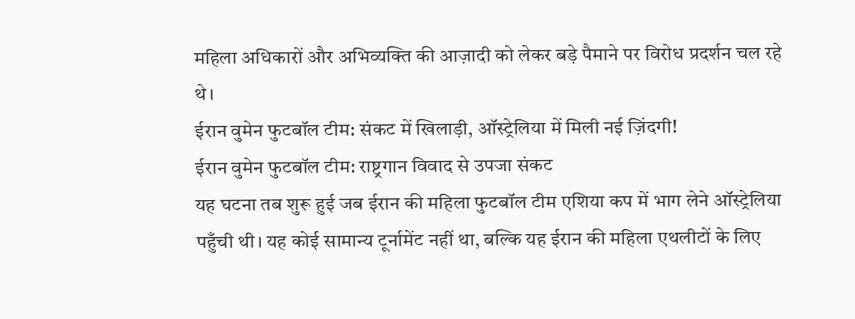महिला अधिकारों और अभिव्यक्ति की आज़ादी को लेकर बड़े पैमाने पर विरोध प्रदर्शन चल रहे थे।
ईरान वुमेन फुटबॉल टीम: संकट में खिलाड़ी, ऑस्ट्रेलिया में मिली नई ज़िंदगी!
ईरान वुमेन फुटबॉल टीम: राष्ट्रगान विवाद से उपजा संकट
यह घटना तब शुरू हुई जब ईरान की महिला फुटबॉल टीम एशिया कप में भाग लेने ऑस्ट्रेलिया पहुँची थी। यह कोई सामान्य टूर्नामेंट नहीं था, बल्कि यह ईरान की महिला एथलीटों के लिए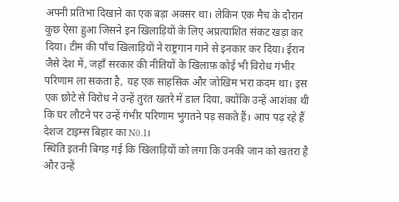अपनी प्रतिभा दिखाने का एक बड़ा अवसर था। लेकिन एक मैच के दौरान कुछ ऐसा हुआ जिसने इन खिलाड़ियों के लिए अप्रत्याशित संकट खड़ा कर दिया। टीम की पाँच खिलाड़ियों ने राष्ट्रगान गाने से इनकार कर दिया। ईरान जैसे देश में, जहाँ सरकार की नीतियों के खिलाफ़ कोई भी विरोध गंभीर परिणाम ला सकता है, यह एक साहसिक और जोखिम भरा कदम था। इस एक छोटे से विरोध ने उन्हें तुरंत खतरे में डाल दिया, क्योंकि उन्हें आशंका थी कि घर लौटने पर उन्हें गंभीर परिणाम भुगतने पड़ सकते हैं। आप पढ़ रहे हैं देशज टाइम्स बिहार का N0.1।
स्थिति इतनी बिगड़ गई कि खिलाड़ियों को लगा कि उनकी जान को खतरा है और उन्हें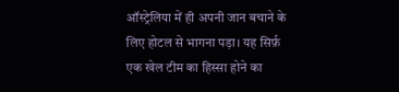ऑस्ट्रेलिया में ही अपनी जान बचाने के लिए होटल से भागना पड़ा। यह सिर्फ़ एक खेल टीम का हिस्सा होने का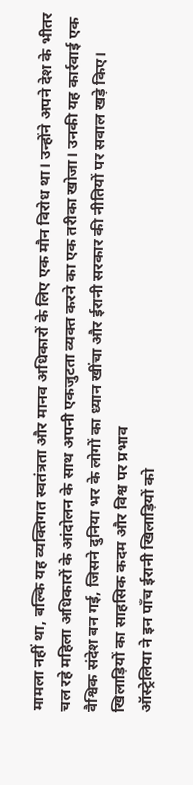मामला नहीं था, बल्कि यह व्यक्तिगत स्वतंत्रता और मानव अधिकारों के लिए एक मौन विरोध था। उन्होंने अपने देश के भीतर चल रहे महिला अधिकारों के आंदोलन के साथ अपनी एकजुटता व्यक्त करने का एक तरीका खोजा। उनकी यह कार्रवाई एक वैश्विक संदेश बन गई, जिसने दुनिया भर के लोगों का ध्यान खींचा और ईरानी सरकार की नीतियों पर सवाल खड़े किए।
खिलाड़ियों का साहसिक कदम और विश्व पर प्रभाव
ऑस्ट्रेलिया ने इन पाँच ईरानी खिलाड़ियों को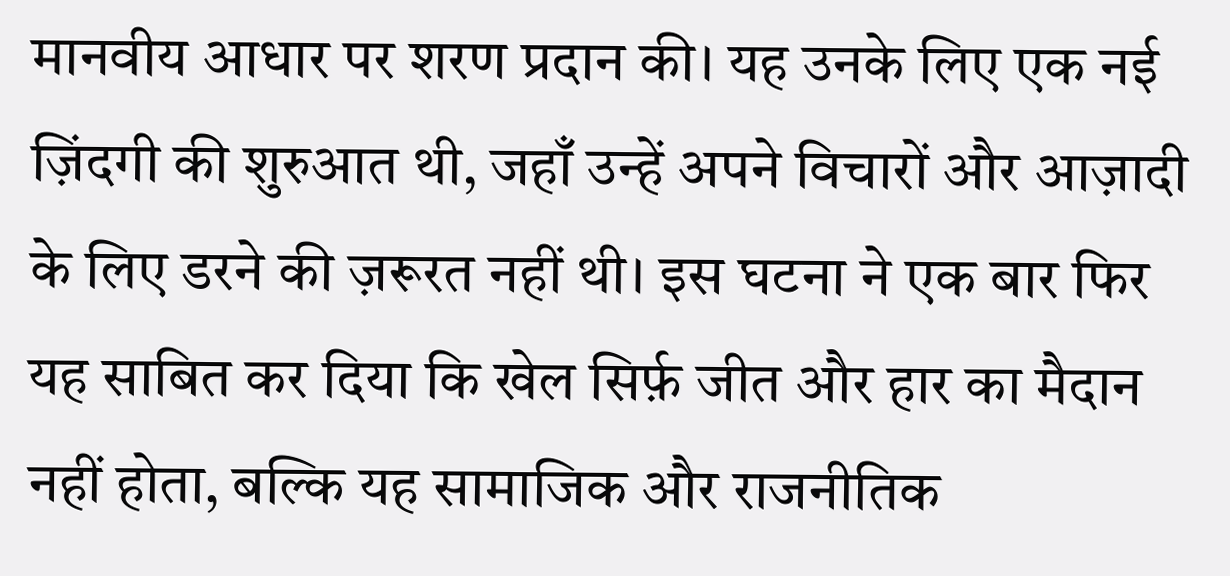मानवीय आधार पर शरण प्रदान की। यह उनके लिए एक नई ज़िंदगी की शुरुआत थी, जहाँ उन्हें अपने विचारों और आज़ादी के लिए डरने की ज़रूरत नहीं थी। इस घटना ने एक बार फिर यह साबित कर दिया कि खेल सिर्फ़ जीत और हार का मैदान नहीं होता, बल्कि यह सामाजिक और राजनीतिक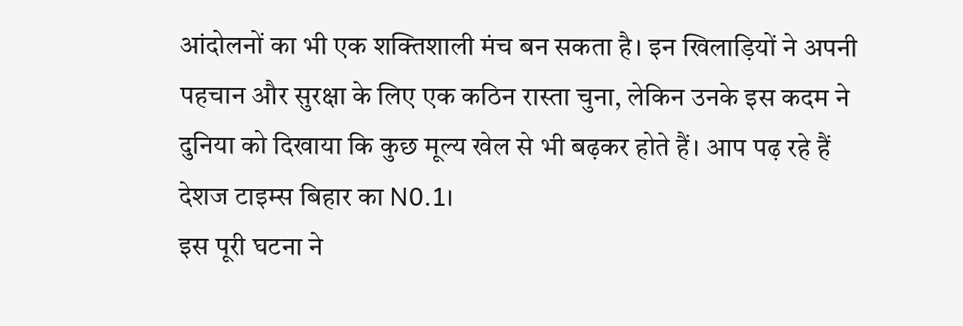आंदोलनों का भी एक शक्तिशाली मंच बन सकता है। इन खिलाड़ियों ने अपनी पहचान और सुरक्षा के लिए एक कठिन रास्ता चुना, लेकिन उनके इस कदम ने दुनिया को दिखाया कि कुछ मूल्य खेल से भी बढ़कर होते हैं। आप पढ़ रहे हैं देशज टाइम्स बिहार का N0.1।
इस पूरी घटना ने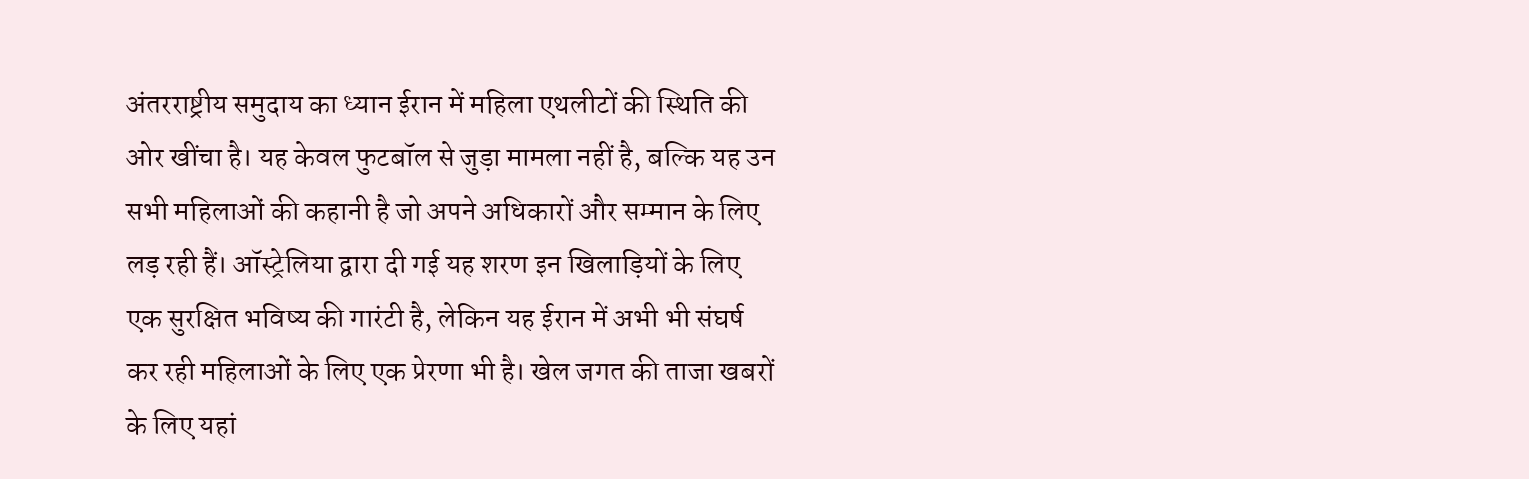अंतरराष्ट्रीय समुदाय का ध्यान ईरान में महिला एथलीटों की स्थिति की ओर खींचा है। यह केवल फुटबॉल से जुड़ा मामला नहीं है, बल्कि यह उन सभी महिलाओं की कहानी है जो अपने अधिकारों और सम्मान के लिए लड़ रही हैं। ऑस्ट्रेलिया द्वारा दी गई यह शरण इन खिलाड़ियों के लिए एक सुरक्षित भविष्य की गारंटी है, लेकिन यह ईरान में अभी भी संघर्ष कर रही महिलाओं के लिए एक प्रेरणा भी है। खेल जगत की ताजा खबरों के लिए यहां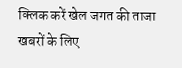क्लिक करें खेल जगत की ताजा खबरों के लिए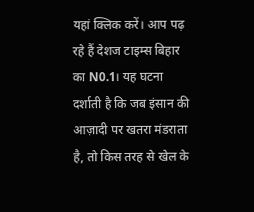यहां क्लिक करें। आप पढ़ रहे हैं देशज टाइम्स बिहार का N0.1। यह घटना दर्शाती है कि जब इंसान की आज़ादी पर खतरा मंडराता है, तो किस तरह से खेल के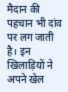मैदान की पहचान भी दांव पर लग जाती है। इन खिलाड़ियों ने अपने खेल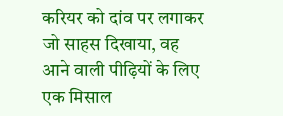करियर को दांव पर लगाकर जो साहस दिखाया, वह आने वाली पीढ़ियों के लिए एक मिसाल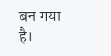बन गया है।